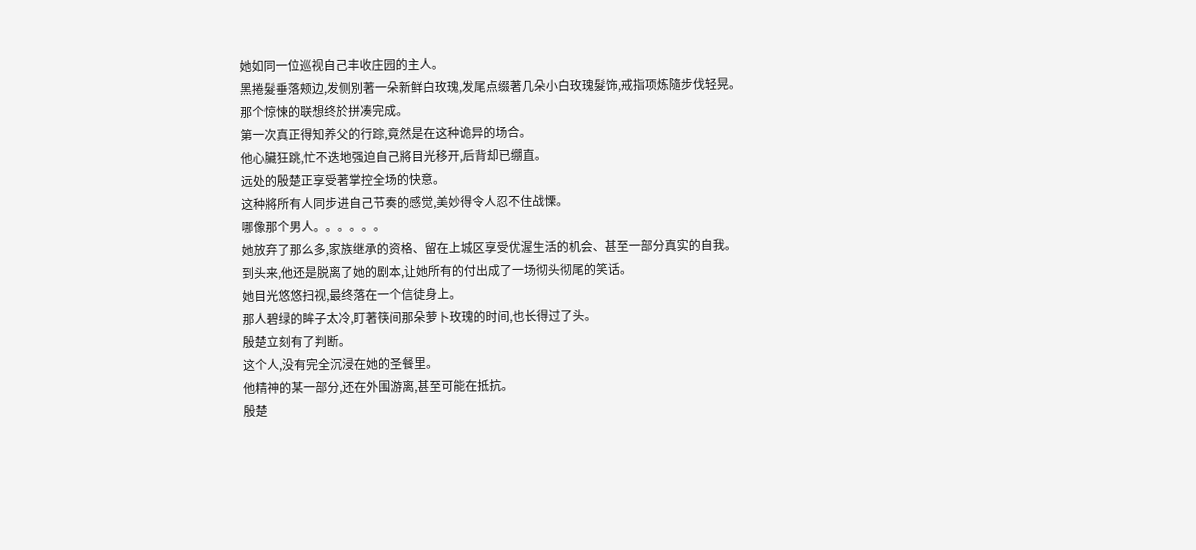她如同一位巡视自己丰收庄园的主人。
黑捲髮垂落颊边,发侧別著一朵新鲜白玫瑰,发尾点缀著几朵小白玫瑰髮饰,戒指项炼隨步伐轻晃。
那个惊悚的联想终於拼凑完成。
第一次真正得知养父的行踪,竟然是在这种诡异的场合。
他心臟狂跳,忙不迭地强迫自己將目光移开,后背却已绷直。
远处的殷楚正享受著掌控全场的快意。
这种將所有人同步进自己节奏的感觉,美妙得令人忍不住战慄。
哪像那个男人。。。。。。
她放弃了那么多,家族继承的资格、留在上城区享受优渥生活的机会、甚至一部分真实的自我。
到头来,他还是脱离了她的剧本,让她所有的付出成了一场彻头彻尾的笑话。
她目光悠悠扫视,最终落在一个信徒身上。
那人碧绿的眸子太冷,盯著筷间那朵萝卜玫瑰的时间,也长得过了头。
殷楚立刻有了判断。
这个人,没有完全沉浸在她的圣餐里。
他精神的某一部分,还在外围游离,甚至可能在抵抗。
殷楚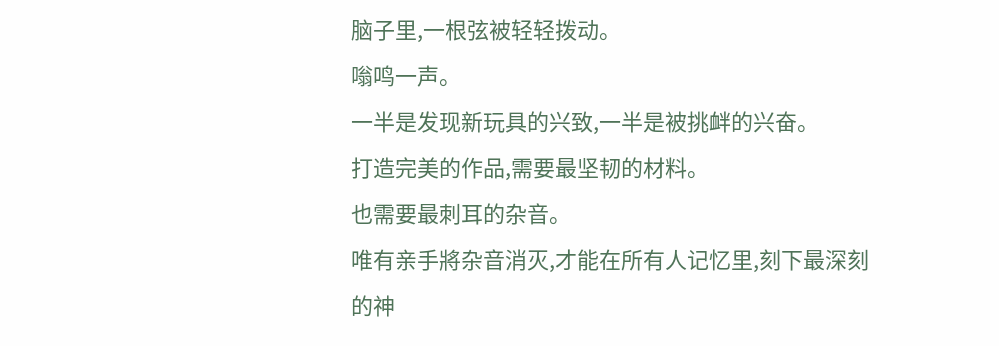脑子里,一根弦被轻轻拨动。
嗡鸣一声。
一半是发现新玩具的兴致,一半是被挑衅的兴奋。
打造完美的作品,需要最坚韧的材料。
也需要最刺耳的杂音。
唯有亲手將杂音消灭,才能在所有人记忆里,刻下最深刻的神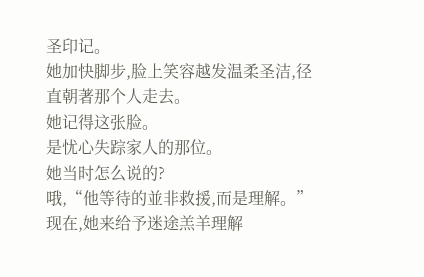圣印记。
她加快脚步,脸上笑容越发温柔圣洁,径直朝著那个人走去。
她记得这张脸。
是忧心失踪家人的那位。
她当时怎么说的?
哦,“他等待的並非救援,而是理解。”
现在,她来给予迷途羔羊理解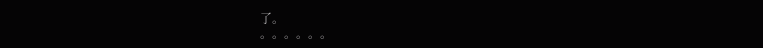了。
。。。。。。